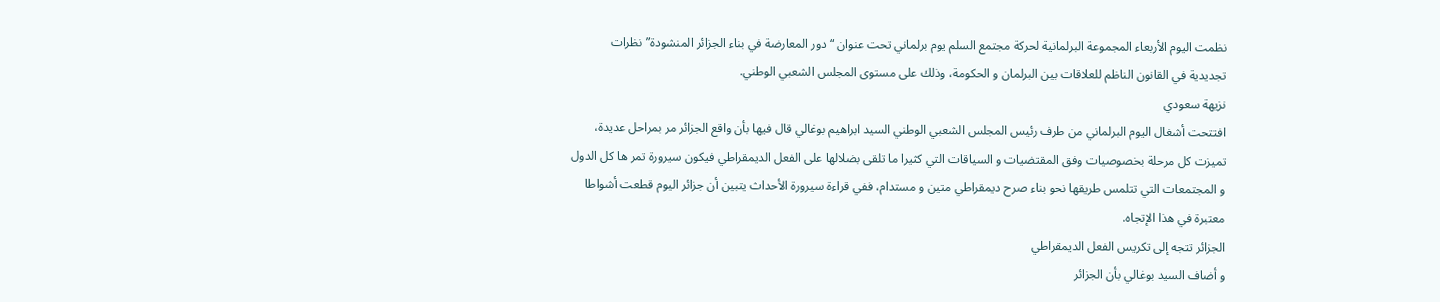نظمت اليوم الأربعاء المجموعة البرلمانية لحركة مجتمع السلم يوم برلماني تحت عنوان “دور المعارضة في بناء الجزائر المنشودة”نظرات تجديدية في القانون الناظم للعلاقات بين البرلمان و الحكومة، وذلك على مستوى المجلس الشعبي الوطني.
نزيهة سعودي
افتتحت أشغال اليوم البرلماني من طرف رئيس المجلس الشعبي الوطني السيد ابراهيم بوغالي قال فيها بأن واقع الجزائر مر بمراحل عديدة، تميزت كل مرحلة بخصوصيات وفق المقتضيات و السياقات التي كثيرا ما تلقى بضلالها على الفعل الديمقراطي فيكون سيرورة تمر ها كل الدول و المجتمعات التي تتلمس طريقها نحو بناء صرح ديمقراطي متين و مستدام، ففي قراءة سيرورة الأحداث يتبين أن جزائر اليوم قطعت أشواطا معتبرة في هذا الإتجاه.
الجزائر تتجه إلى تكريس الفعل الديمقراطي
و أضاف السيد بوغالي بأن الجزائر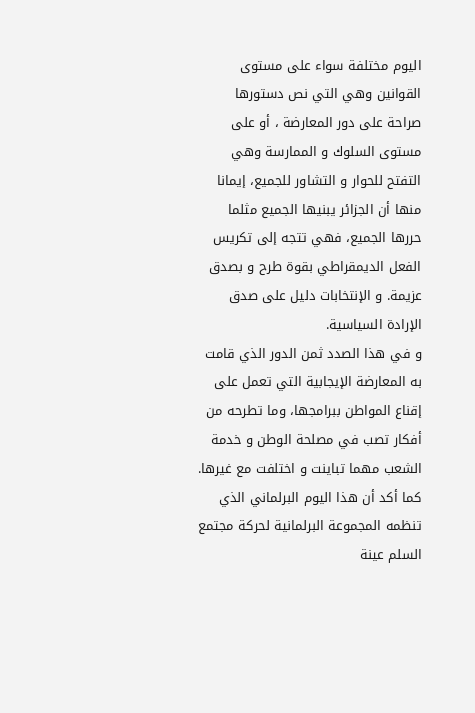اليوم مختلفة سواء على مستوى القوانين وهي التي نص دستورها صراحة على دور المعارضة ، أو على مستوى السلوك و الممارسة وهي التفتح للحوار و التشاور للجميع، إيمانا منها أن الجزائر يبنيها الجميع مثلما حررها الجميع، فهي تتجه إلى تكريس الفعل الديمقراطي بقوة طرح و بصدق عزيمة. و الإنتخابات دليل على صدق الإرادة السياسية.
و في هذا الصدد ثمن الدور الذي قامت به المعارضة الإيجابية التي تعمل على إقناع المواطن ببرامجها، وما تطرحه من أفكار تصب في مصلحة الوطن و خدمة الشعب مهما تباينت و اختلفت مع غيرها.
كما أكد أن هذا اليوم البرلماني الذي تنظمه المجموعة البرلمانية لحركة مجتمع السلم عينة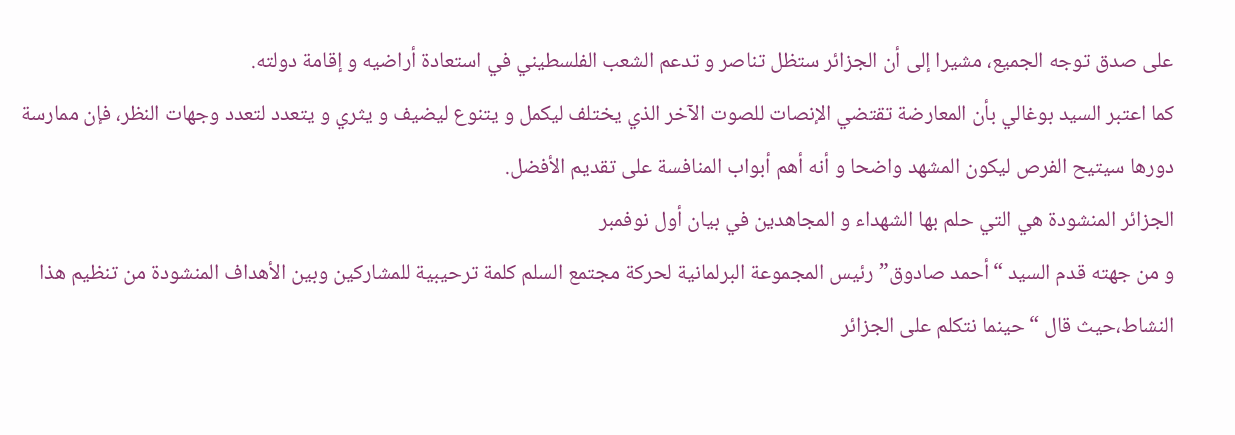على صدق توجه الجميع، مشيرا إلى أن الجزائر ستظل تناصر و تدعم الشعب الفلسطيني في استعادة أراضيه و إقامة دولته.
كما اعتبر السيد بوغالي بأن المعارضة تقتضي الإنصات للصوت الآخر الذي يختلف ليكمل و يتنوع ليضيف و يثري و يتعدد لتعدد وجهات النظر، فإن ممارسة دورها سيتيح الفرص ليكون المشهد واضحا و أنه أهم أبواب المنافسة على تقديم الأفضل.
الجزائر المنشودة هي التي حلم بها الشهداء و المجاهدين في بيان أول نوفمبر
و من جهته قدم السيد “أحمد صادوق” رئيس المجموعة البرلمانية لحركة مجتمع السلم كلمة ترحيبية للمشاركين وبين الأهداف المنشودة من تنظيم هذا النشاط،حيث قال “حينما نتكلم على الجزائر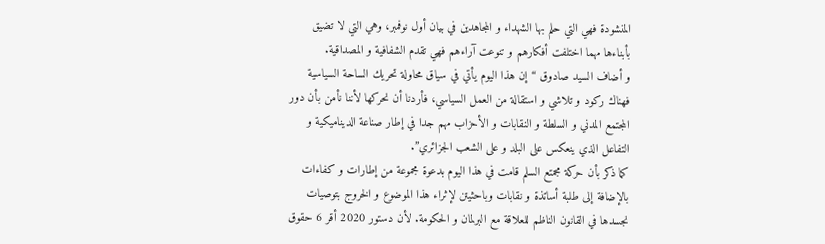المنشودة فهي التي حلم بها الشهداء و المجاهدين في بيان أول نوفمبر، وهي التي لا تضيق بأبناءها مهما اختلفت أفكارهم و تنوعت آراءهم فهي تقدم الشفافية و المصداقية.
و أضاف السيد صادوق “إن هذا اليوم يأتي في سياق محاولة تحريك الساحة السياسية فهناك ركود و تلاشي و استقالة من العمل السياسي، فأردنا أن نحركها لأننا نأمن بأن دور المجتمع المدني و السلطة و النقابات و الأحزاب مهم جدا في إطار صناعة الديناميكية و التفاعل الذي ينعكس على البلد و على الشعب الجزائري”.
كما ذكر بأن حركة مجمتع السلم قامت في هذا اليوم بدعوة مجموعة من إطارات و كفاءات بالإضافة إلى طلبة أساتذة و نقابات وباحثيتن لإثراء هذا الموضوع و الخروج بتوصيات نجسدها في القانون الناظم للعلاقة مع البرلمان و الحكومة. لأن دستور 2020 أقر 6 حقوق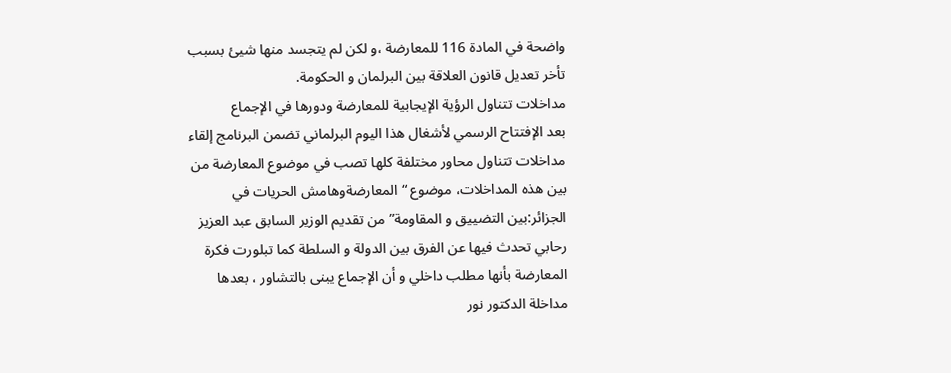واضحة في المادة 116 للمعارضة ،و لكن لم يتجسد منها شيئ بسبب تأخر تعديل قانون العلاقة بين البرلمان و الحكومة.
مداخلات تتناول الرؤية الإيجابية للمعارضة ودورها في الإجماع
بعد الإفتتاح الرسمي لأشغال هذا اليوم البرلماني تضمن البرنامج إلقاء مداخلات تتناول محاور مختلفة كلها تصب في موضوع المعارضة من بين هذه المداخلات، موضوع “المعارضةوهامش الحريات في الجزائر:بين التضييق و المقاومة” من تقديم الوزير السابق عبد العزيز رحابي تحدث فيها عن الفرق بين الدولة و السلطة كما تبلورت فكرة المعارضة بأنها مطلب داخلي و أن الإجماع يبنى بالتشاور ، بعدها مداخلة الدكتور نور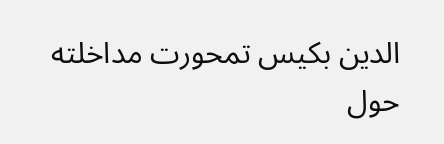الدين بكيس تمحورت مداخلته حول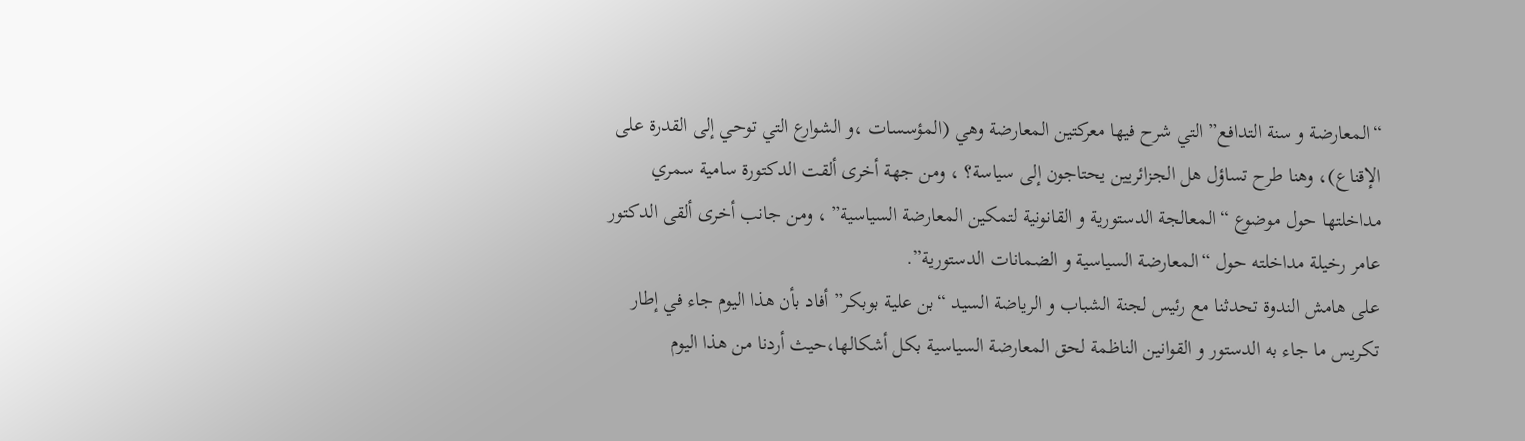“المعارضة و سنة التدافع” التي شرح فيها معركتين المعارضة وهي (المؤسسات ،و الشوارع التي توحي إلى القدرة على الإقناع)، وهنا طرح تساؤل هل الجزائريين يحتاجون إلى سياسة؟ ، ومن جهة أخرى ألقت الدكتورة سامية سمري مداخلتها حول موضوع “المعالجة الدستورية و القانونية لتمكين المعارضة السياسية” ، ومن جانب أخرى ألقى الدكتور عامر رخيلة مداخلته حول “المعارضة السياسية و الضمانات الدستورية”.
على هامش الندوة تحدثنا مع رئيس لجنة الشباب و الرياضة السيد “بن علية بوبكر” أفاد بأن هذا اليوم جاء في إطار تكريس ما جاء به الدستور و القوانين الناظمة لحق المعارضة السياسية بكل أشكالها،حيث أردنا من هذا اليوم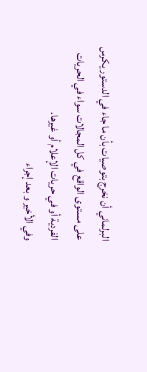البرلماني أن نخرج بتوصيات بأن ما جاء في الدستور يكرس على مستوى الواقع في كل المجالات سواء في الحريات الفردية أو في حريات الإعلام أو غيرها.
وفي الأخير و بعد إجراء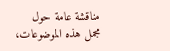مناقشة عامة حول مجمل هذه الموضوعات،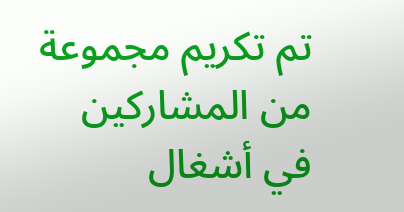تم تكريم مجموعة من المشاركين في أشغال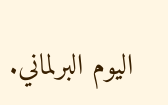اليوم البرلماني.